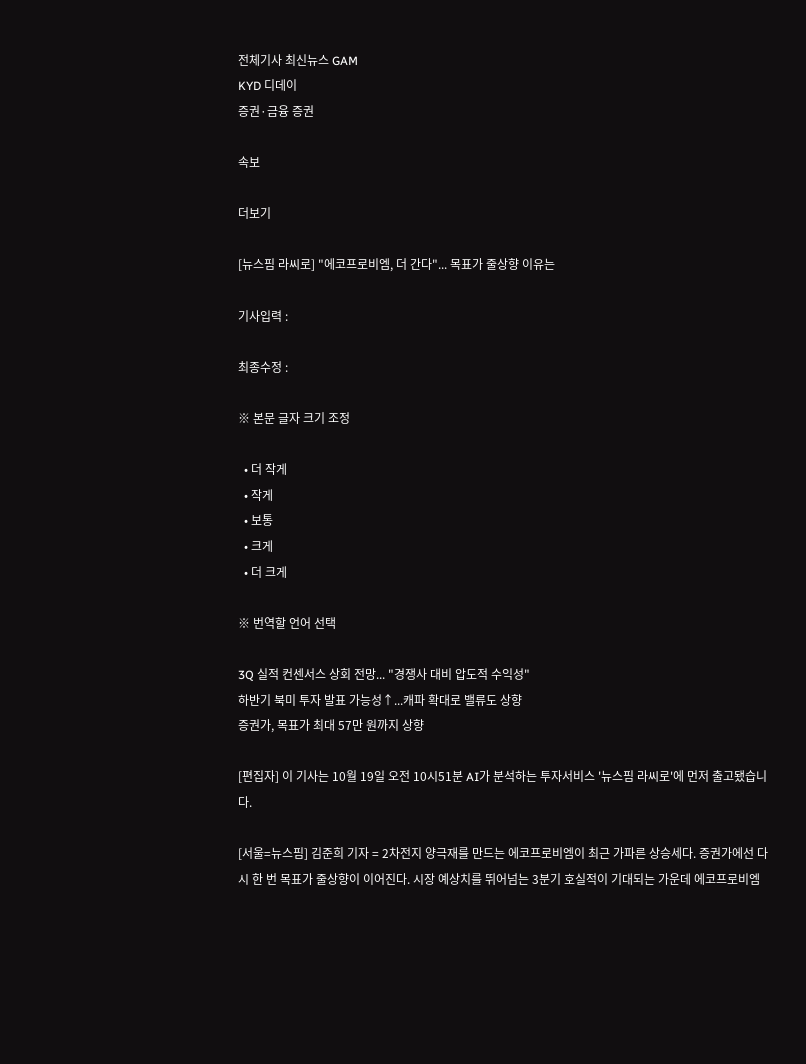전체기사 최신뉴스 GAM
KYD 디데이
증권·금융 증권

속보

더보기

[뉴스핌 라씨로] "에코프로비엠, 더 간다"... 목표가 줄상향 이유는

기사입력 :

최종수정 :

※ 본문 글자 크기 조정

  • 더 작게
  • 작게
  • 보통
  • 크게
  • 더 크게

※ 번역할 언어 선택

3Q 실적 컨센서스 상회 전망... "경쟁사 대비 압도적 수익성"
하반기 북미 투자 발표 가능성↑...캐파 확대로 밸류도 상향
증권가, 목표가 최대 57만 원까지 상향

[편집자] 이 기사는 10월 19일 오전 10시51분 AI가 분석하는 투자서비스 '뉴스핌 라씨로'에 먼저 출고됐습니다.

[서울=뉴스핌] 김준희 기자 = 2차전지 양극재를 만드는 에코프로비엠이 최근 가파른 상승세다. 증권가에선 다시 한 번 목표가 줄상향이 이어진다. 시장 예상치를 뛰어넘는 3분기 호실적이 기대되는 가운데 에코프로비엠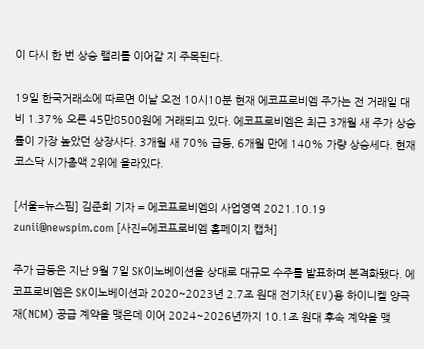이 다시 한 번 상승 랠리를 이어갈 지 주목된다.

19일 한국거래소에 따르면 이날 오전 10시10분 현재 에코프로비엠 주가는 전 거래일 대비 1.37% 오른 45만8500원에 거래되고 있다. 에코프로비엠은 최근 3개월 새 주가 상승률이 가장 높았던 상장사다. 3개월 새 70% 급등, 6개월 만에 140% 가량 상승세다. 현재 코스닥 시가총액 2위에 올라있다.

[서울=뉴스핌] 김준희 기자 = 에코프로비엠의 사업영역 2021.10.19 zunii@newspim.com [사진=에코프로비엠 홈페이지 캡처]

주가 급등은 지난 9월 7일 SK이노베이션을 상대로 대규모 수주를 발표하며 본격화됐다. 에코프로비엠은 SK이노베이션과 2020~2023년 2.7조 원대 전기차(EV)용 하이니켈 양극재(NCM) 공급 계약을 맺은데 이어 2024~2026년까지 10.1조 원대 후속 계약을 맺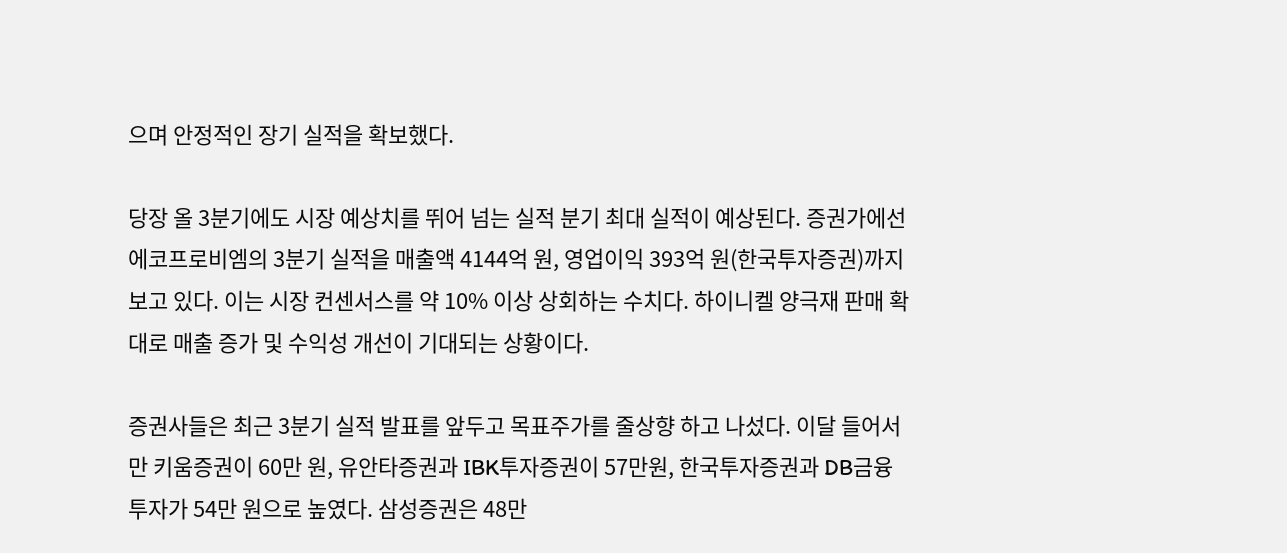으며 안정적인 장기 실적을 확보했다.

당장 올 3분기에도 시장 예상치를 뛰어 넘는 실적 분기 최대 실적이 예상된다. 증권가에선 에코프로비엠의 3분기 실적을 매출액 4144억 원, 영업이익 393억 원(한국투자증권)까지 보고 있다. 이는 시장 컨센서스를 약 10% 이상 상회하는 수치다. 하이니켈 양극재 판매 확대로 매출 증가 및 수익성 개선이 기대되는 상황이다.

증권사들은 최근 3분기 실적 발표를 앞두고 목표주가를 줄상향 하고 나섰다. 이달 들어서만 키움증권이 60만 원, 유안타증권과 IBK투자증권이 57만원, 한국투자증권과 DB금융투자가 54만 원으로 높였다. 삼성증권은 48만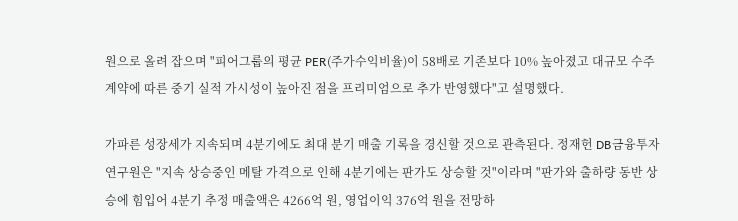원으로 올려 잡으며 "피어그룹의 평균 PER(주가수익비율)이 58배로 기존보다 10% 높아졌고 대규모 수주계약에 따른 중기 실적 가시성이 높아진 점을 프리미엄으로 추가 반영했다"고 설명했다.

가파른 성장세가 지속되며 4분기에도 최대 분기 매출 기록을 경신할 것으로 관측된다. 정재헌 DB금융투자 연구원은 "지속 상승중인 메탈 가격으로 인해 4분기에는 판가도 상승할 것"이라며 "판가와 출하량 동반 상승에 힘입어 4분기 추정 매출액은 4266억 원, 영업이익 376억 원을 전망하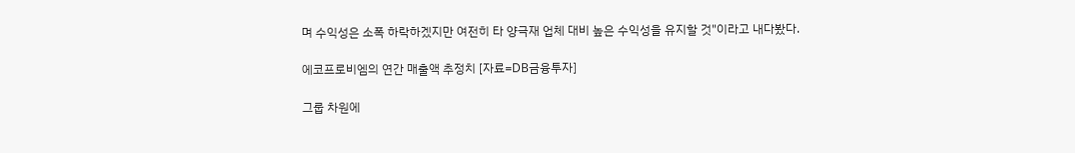며 수익성은 소폭 하락하겠지만 여전히 타 양극재 업체 대비 높은 수익성을 유지할 것"이라고 내다봤다.

에코프로비엠의 연간 매출액 추정치 [자료=DB금융투자]

그룹 차원에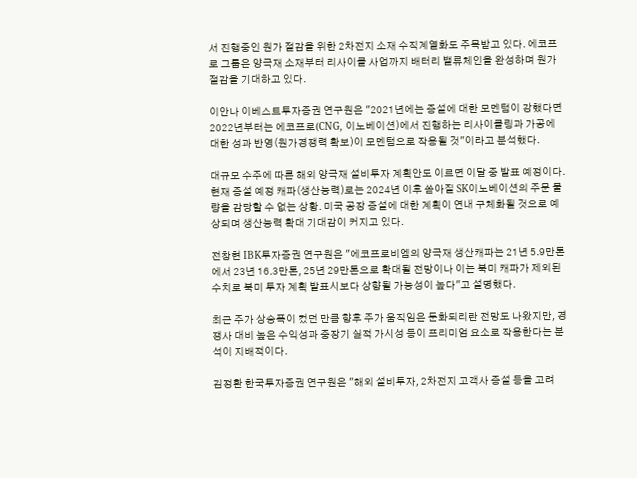서 진행중인 원가 절감을 위한 2차전지 소재 수직계열화도 주목받고 있다. 에코프로 그룹은 양극재 소재부터 리사이클 사업까지 배터리 밸류체인을 완성하며 원가 절감을 기대하고 있다.

이안나 이베스트투자증권 연구원은 "2021년에는 증설에 대한 모멘텀이 강했다면 2022년부터는 에코프로(CNG, 이노베이션)에서 진행하는 리사이클링과 가공에 대한 성과 반영(원가경쟁력 확보)이 모멘텀으로 작용될 것"이라고 분석했다.

대규모 수주에 따른 해외 양극재 설비투자 계획안도 이르면 이달 중 발표 예정이다. 현재 증설 예정 캐파(생산능력)로는 2024년 이후 쏟아질 SK이노베이션의 주문 물량을 감당할 수 없는 상황. 미국 공장 증설에 대한 계획이 연내 구체화될 것으로 예상되며 생산능력 확대 기대감이 커지고 있다.

전창현 IBK투자증권 연구원은 "에코프로비엠의 양극재 생산캐파는 21년 5.9만톤에서 23년 16.3만톤, 25년 29만톤으로 확대될 전망이나 이는 북미 캐파가 제외된 수치로 북미 투자 계획 발표시보다 상향될 가능성이 높다"고 설명했다.

최근 주가 상승폭이 컸던 만큼 향후 주가 움직임은 둔화되리란 전망도 나왔지만, 경쟁사 대비 높은 수익성과 중장기 실적 가시성 등이 프리미엄 요소로 작용한다는 분석이 지배적이다.

김정환 한국투자증권 연구원은 "해외 설비투자, 2차전지 고객사 증설 등을 고려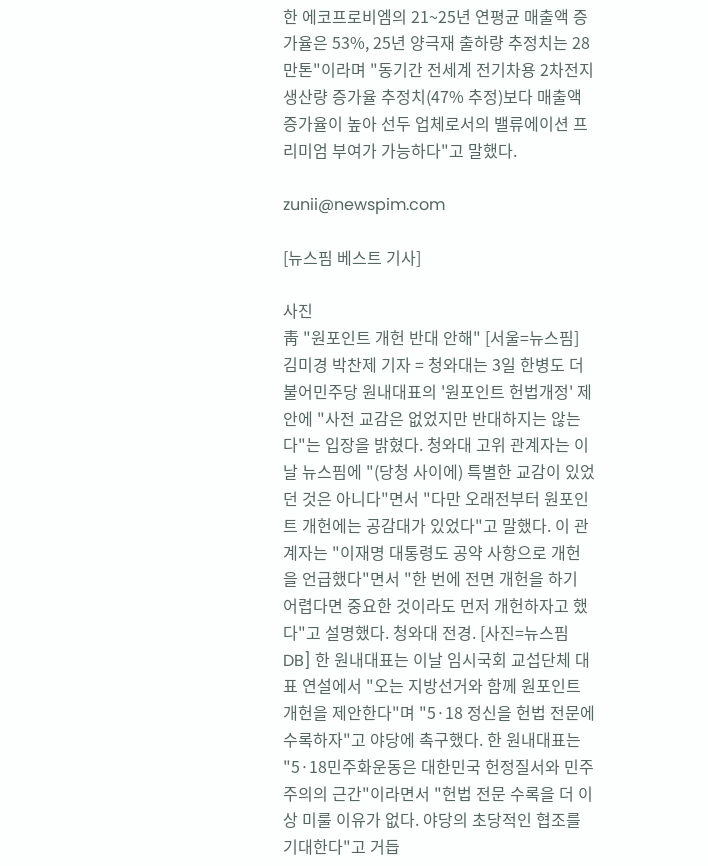한 에코프로비엠의 21~25년 연평균 매출액 증가율은 53%, 25년 양극재 출하량 추정치는 28만톤"이라며 "동기간 전세계 전기차용 2차전지 생산량 증가율 추정치(47% 추정)보다 매출액 증가율이 높아 선두 업체로서의 밸류에이션 프리미엄 부여가 가능하다"고 말했다.

zunii@newspim.com

[뉴스핌 베스트 기사]

사진
靑 "원포인트 개헌 반대 안해" [서울=뉴스핌] 김미경 박찬제 기자 = 청와대는 3일 한병도 더불어민주당 원내대표의 '원포인트 헌법개정' 제안에 "사전 교감은 없었지만 반대하지는 않는다"는 입장을 밝혔다. 청와대 고위 관계자는 이날 뉴스핌에 "(당청 사이에) 특별한 교감이 있었던 것은 아니다"면서 "다만 오래전부터 원포인트 개헌에는 공감대가 있었다"고 말했다. 이 관계자는 "이재명 대통령도 공약 사항으로 개헌을 언급했다"면서 "한 번에 전면 개헌을 하기 어렵다면 중요한 것이라도 먼저 개헌하자고 했다"고 설명했다. 청와대 전경. [사진=뉴스핌DB] 한 원내대표는 이날 임시국회 교섭단체 대표 연설에서 "오는 지방선거와 함께 원포인트 개헌을 제안한다"며 "5·18 정신을 헌법 전문에 수록하자"고 야당에 촉구했다. 한 원내대표는 "5·18민주화운동은 대한민국 헌정질서와 민주주의의 근간"이라면서 "헌법 전문 수록을 더 이상 미룰 이유가 없다. 야당의 초당적인 협조를 기대한다"고 거듭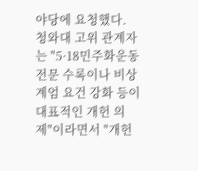야당에 요청했다. 청와대 고위 관계자는 "5·18민주화운동 전문 수록이나 비상계엄 요건 강화 등이 대표적인 개헌 의제"이라면서 "개헌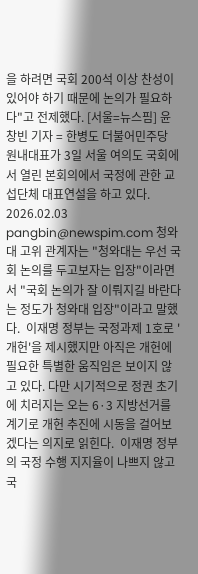을 하려면 국회 200석 이상 찬성이 있어야 하기 때문에 논의가 필요하다"고 전제했다. [서울=뉴스핌] 윤창빈 기자 = 한병도 더불어민주당 원내대표가 3일 서울 여의도 국회에서 열린 본회의에서 국정에 관한 교섭단체 대표연설을 하고 있다. 2026.02.03 pangbin@newspim.com 청와대 고위 관계자는 "청와대는 우선 국회 논의를 두고보자는 입장"이라면서 "국회 논의가 잘 이뤄지길 바란다는 정도가 청와대 입장"이라고 말했다.  이재명 정부는 국정과제 1호로 '개헌'을 제시했지만 아직은 개헌에 필요한 특별한 움직임은 보이지 않고 있다. 다만 시기적으로 정권 초기에 치러지는 오는 6·3 지방선거를 계기로 개헌 추진에 시동을 걸어보겠다는 의지로 읽힌다.  이재명 정부의 국정 수행 지지율이 나쁘지 않고 국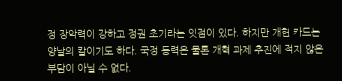정 장악력이 강하고 정권 초기라는 잇점이 있다. 하지만 개헌 카드는 양날의 칼이기도 하다. 국정 동력은 물론 개혁 과제 추진에 적지 않은 부담이 아닐 수 없다.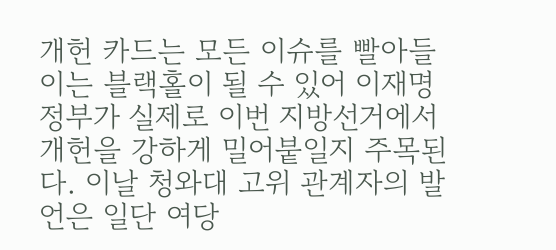개헌 카드는 모든 이슈를 빨아들이는 블랙홀이 될 수 있어 이재명 정부가 실제로 이번 지방선거에서 개헌을 강하게 밀어붙일지 주목된다. 이날 청와대 고위 관계자의 발언은 일단 여당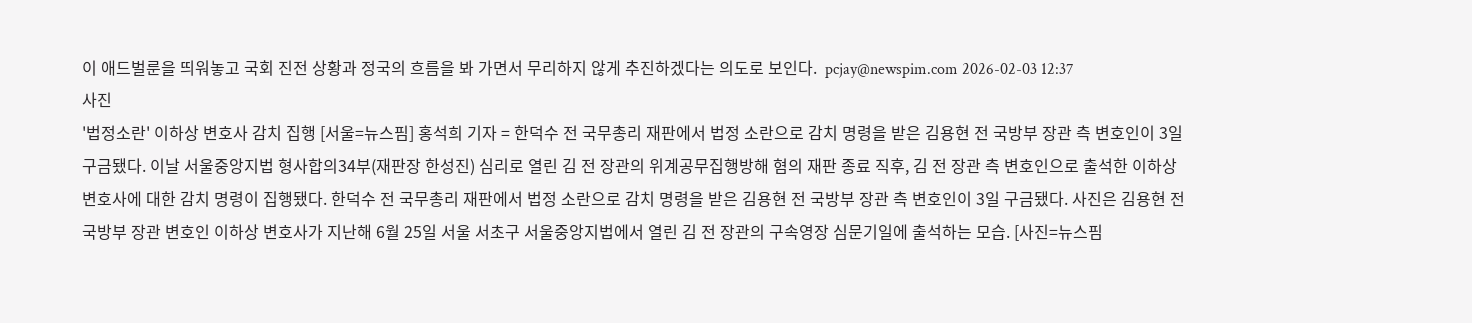이 애드벌룬을 띄워놓고 국회 진전 상황과 정국의 흐름을 봐 가면서 무리하지 않게 추진하겠다는 의도로 보인다.  pcjay@newspim.com 2026-02-03 12:37
사진
'법정소란' 이하상 변호사 감치 집행 [서울=뉴스핌] 홍석희 기자 = 한덕수 전 국무총리 재판에서 법정 소란으로 감치 명령을 받은 김용현 전 국방부 장관 측 변호인이 3일 구금됐다. 이날 서울중앙지법 형사합의34부(재판장 한성진) 심리로 열린 김 전 장관의 위계공무집행방해 혐의 재판 종료 직후, 김 전 장관 측 변호인으로 출석한 이하상 변호사에 대한 감치 명령이 집행됐다. 한덕수 전 국무총리 재판에서 법정 소란으로 감치 명령을 받은 김용현 전 국방부 장관 측 변호인이 3일 구금됐다. 사진은 김용현 전 국방부 장관 변호인 이하상 변호사가 지난해 6월 25일 서울 서초구 서울중앙지법에서 열린 김 전 장관의 구속영장 심문기일에 출석하는 모습. [사진=뉴스핌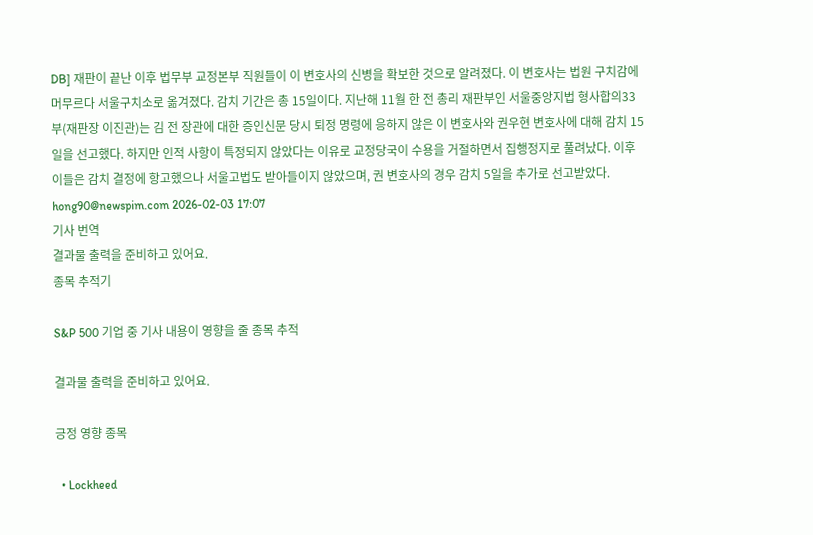DB] 재판이 끝난 이후 법무부 교정본부 직원들이 이 변호사의 신병을 확보한 것으로 알려졌다. 이 변호사는 법원 구치감에 머무르다 서울구치소로 옮겨졌다. 감치 기간은 총 15일이다. 지난해 11월 한 전 총리 재판부인 서울중앙지법 형사합의33부(재판장 이진관)는 김 전 장관에 대한 증인신문 당시 퇴정 명령에 응하지 않은 이 변호사와 권우현 변호사에 대해 감치 15일을 선고했다. 하지만 인적 사항이 특정되지 않았다는 이유로 교정당국이 수용을 거절하면서 집행정지로 풀려났다. 이후 이들은 감치 결정에 항고했으나 서울고법도 받아들이지 않았으며, 권 변호사의 경우 감치 5일을 추가로 선고받았다. hong90@newspim.com 2026-02-03 17:07
기사 번역
결과물 출력을 준비하고 있어요.
종목 추적기

S&P 500 기업 중 기사 내용이 영향을 줄 종목 추적

결과물 출력을 준비하고 있어요.

긍정 영향 종목

  • Lockheed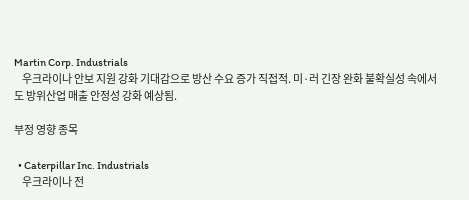Martin Corp. Industrials
    우크라이나 안보 지원 강화 기대감으로 방산 수요 증가 직접적. 미·러 긴장 완화 불확실성 속에서도 방위산업 매출 안정성 강화 예상됨.

부정 영향 종목

  • Caterpillar Inc. Industrials
    우크라이나 전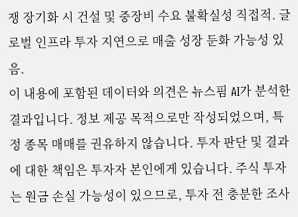쟁 장기화 시 건설 및 중장비 수요 불확실성 직접적. 글로벌 인프라 투자 지연으로 매출 성장 둔화 가능성 있음.
이 내용에 포함된 데이터와 의견은 뉴스핌 AI가 분석한 결과입니다. 정보 제공 목적으로만 작성되었으며, 특정 종목 매매를 권유하지 않습니다. 투자 판단 및 결과에 대한 책임은 투자자 본인에게 있습니다. 주식 투자는 원금 손실 가능성이 있으므로, 투자 전 충분한 조사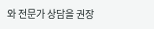와 전문가 상담을 권장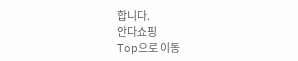합니다.
안다쇼핑
Top으로 이동